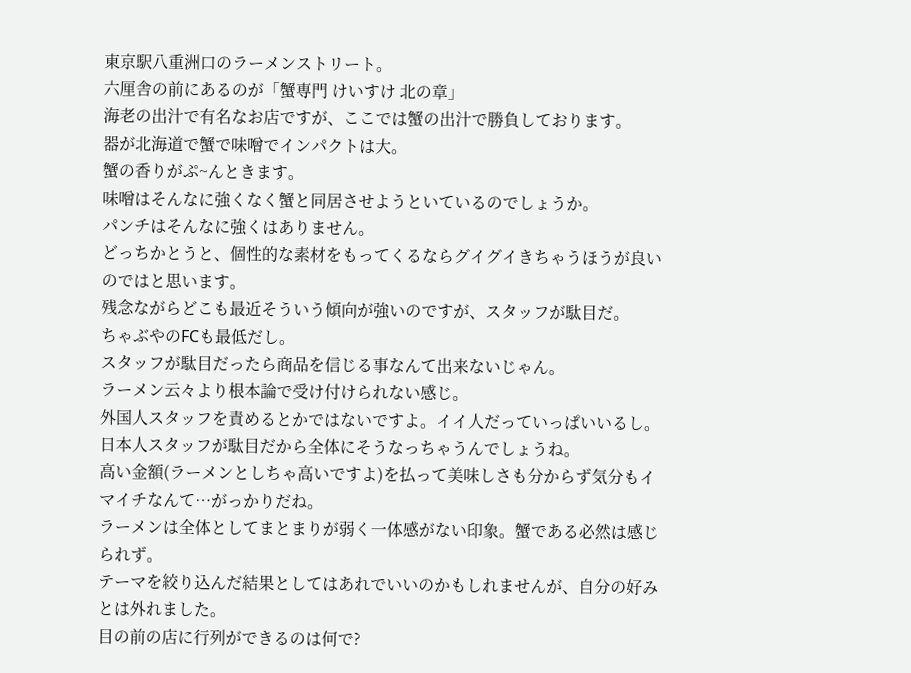東京駅八重洲口のラーメンストリート。
六厘舎の前にあるのが「蟹専門 けいすけ 北の章」
海老の出汁で有名なお店ですが、ここでは蟹の出汁で勝負しております。
器が北海道で蟹で味噌でインパクトは大。
蟹の香りがぷ~んときます。
味噌はそんなに強くなく蟹と同居させようといているのでしょうか。
パンチはそんなに強くはありません。
どっちかとうと、個性的な素材をもってくるならグイグイきちゃうほうが良いのではと思います。
残念ながらどこも最近そういう傾向が強いのですが、スタッフが駄目だ。
ちゃぶやのFCも最低だし。
スタッフが駄目だったら商品を信じる事なんて出来ないじゃん。
ラーメン云々より根本論で受け付けられない感じ。
外国人スタッフを責めるとかではないですよ。イイ人だっていっぱいいるし。
日本人スタッフが駄目だから全体にそうなっちゃうんでしょうね。
高い金額(ラーメンとしちゃ高いですよ)を払って美味しさも分からず気分もイマイチなんて…がっかりだね。
ラーメンは全体としてまとまりが弱く一体感がない印象。蟹である必然は感じられず。
テーマを絞り込んだ結果としてはあれでいいのかもしれませんが、自分の好みとは外れました。
目の前の店に行列ができるのは何で?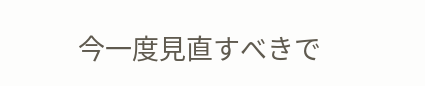今一度見直すべきで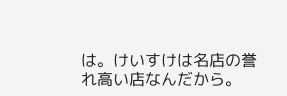は。けいすけは名店の誉れ高い店なんだから。